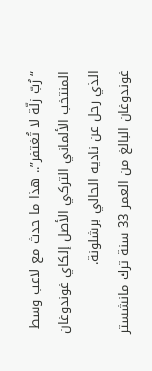“رُبّ زلّة لا تُغتفر”.. هذا ما حدث مع لاعب وسط المنتخب الألماني التركي الأصل إلكاي غوندوغان الذي رحل عن ناديه الحالي برشلونة.
غوندوغان البالغ من العمر 33 سنة ترك مانشستر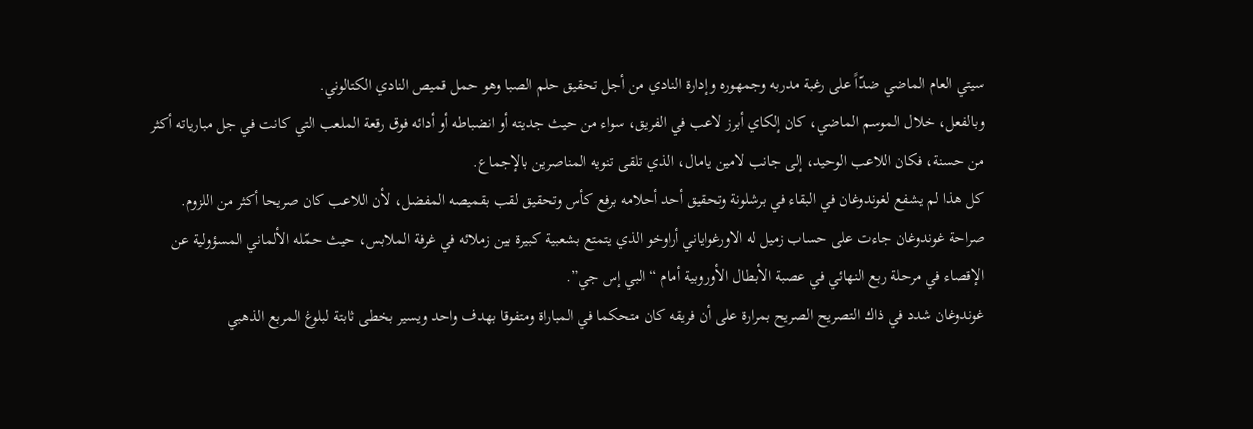سيتي العام الماضي ضدّاً على رغبة مدربه وجمهوره وإدارة النادي من أجل تحقيق حلم الصبا وهو حمل قميص النادي الكتالوني.
وبالفعل، خلال الموسم الماضي، كان إلكاي أبرز لاعب في الفريق، سواء من حيث جديته أو انضباطه أو أدائه فوق رقعة الملعب التي كانت في جل مبارياته أكثر من حسنة، فكان اللاعب الوحيد، إلى جانب لامين يامال، الذي تلقى تنويه المناصرين بالإجماع.
كل هذا لم يشفع لغوندوغان في البقاء في برشلونة وتحقيق أحد أحلامه برفع كأس وتحقيق لقب بقميصه المفضل، لأن اللاعب كان صريحا أكثر من اللزوم.
صراحة غوندوغان جاءت على حساب زميل له الاورغواياني أراوخو الذي يتمتع بشعبية كبيرة بين زملائه في غرفة الملابس، حيث حمّله الألماني المسؤولية عن الإقصاء في مرحلة ربع النهائي في عصبة الأبطال الأوروبية أمام “البي إس جي”.
غوندوغان شدد في ذاك التصريح الصريح بمرارة على أن فريقه كان متحكما في المباراة ومتفوقا بهدف واحد ويسير بخطى ثابتة لبلوغ المربع الذهبي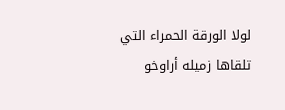لولا الورقة الحمراء التي تلقاها زميله أراوخو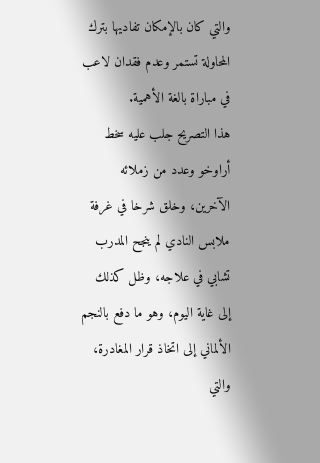والتي كان بالإمكان تفاديها بترك المحاولة تستمر وعدم فقدان لاعب في مباراة بالغة الأهمية.
هذا التصريح جلب عليه سخط أراوخو وعدد من زملائه الآخرين، وخلق شرخا في غرفة ملابس النادي لم ينجح المدرب تشابي في علاجه، وظل كذلك إلى غاية اليوم، وهو ما دفع بالنجم الألماني إلى اتخاذ قرار المغادرة، والتي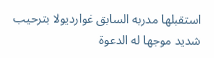استقبلها مدربه السابق غوارديولا بترحيب شديد موجها له الدعوة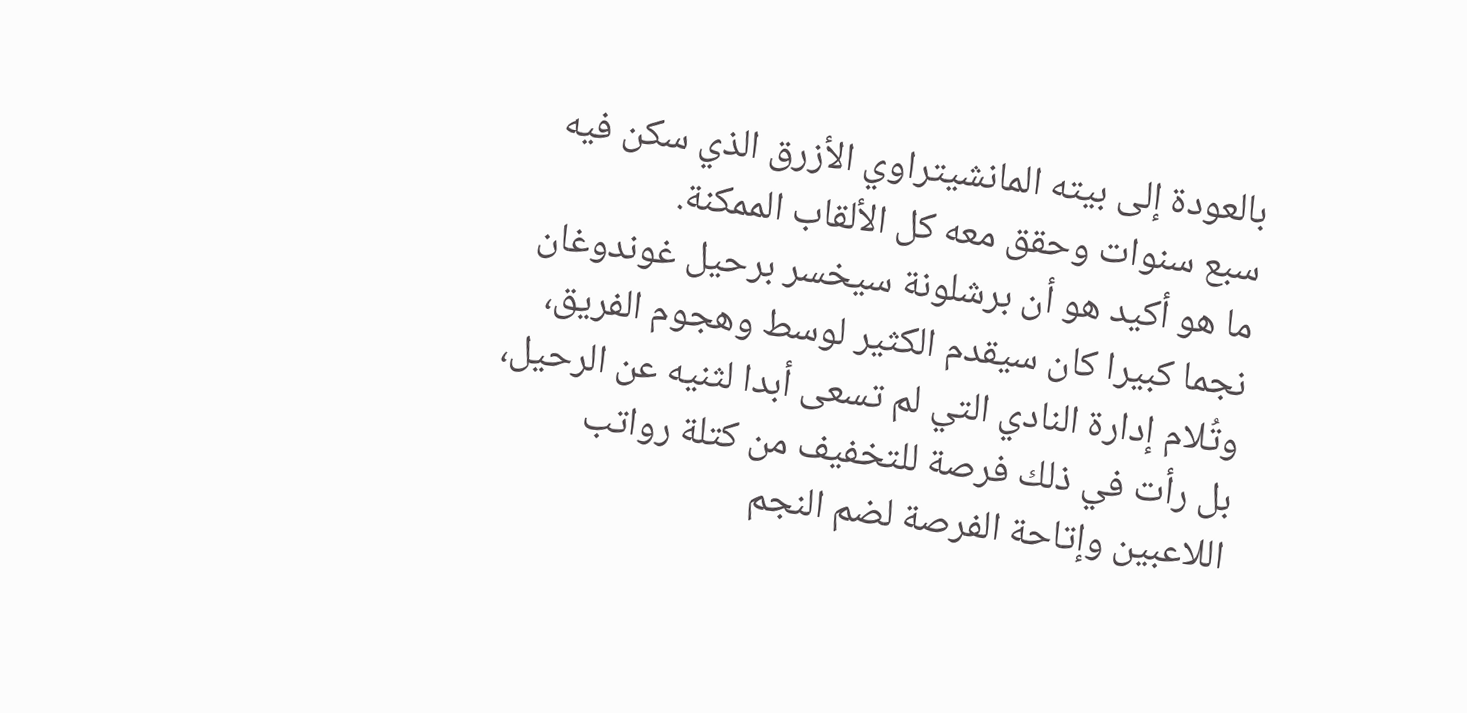بالعودة إلى بيته المانشيتراوي الأزرق الذي سكن فيه سبع سنوات وحقق معه كل الألقاب الممكنة.
ما هو أكيد هو أن برشلونة سيخسر برحيل غوندوغان نجما كبيرا كان سيقدم الكثير لوسط وهجوم الفريق، وتُلام إدارة النادي التي لم تسعى أبدا لثنيه عن الرحيل، بل رأت في ذلك فرصة للتخفيف من كتلة رواتب اللاعبين وإتاحة الفرصة لضم النجم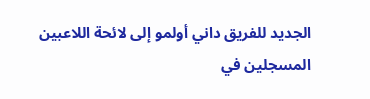الجديد للفريق داني أولمو إلى لائحة اللاعبين المسجلين في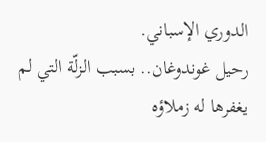الدوري الإسباني.
رحيل غوندوغان.. بسبب الزلّة التي لم يغفرها له زملاؤه